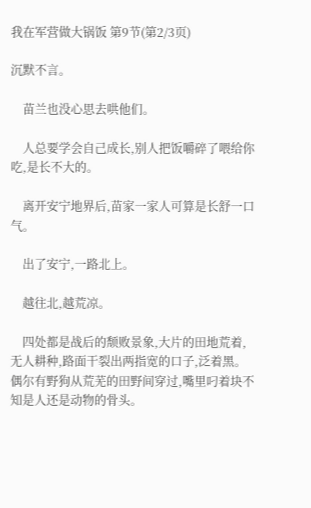我在军营做大锅饭 第9节(第2/3页)

沉默不言。

    苗兰也没心思去哄他们。

    人总要学会自己成长,别人把饭嚼碎了喂给你吃,是长不大的。

    离开安宁地界后,苗家一家人可算是长舒一口气。

    出了安宁,一路北上。

    越往北,越荒凉。

    四处都是战后的颓败景象,大片的田地荒着,无人耕种,路面干裂出两指宽的口子,泛着黑。偶尔有野狗从荒芜的田野间穿过,嘴里叼着块不知是人还是动物的骨头。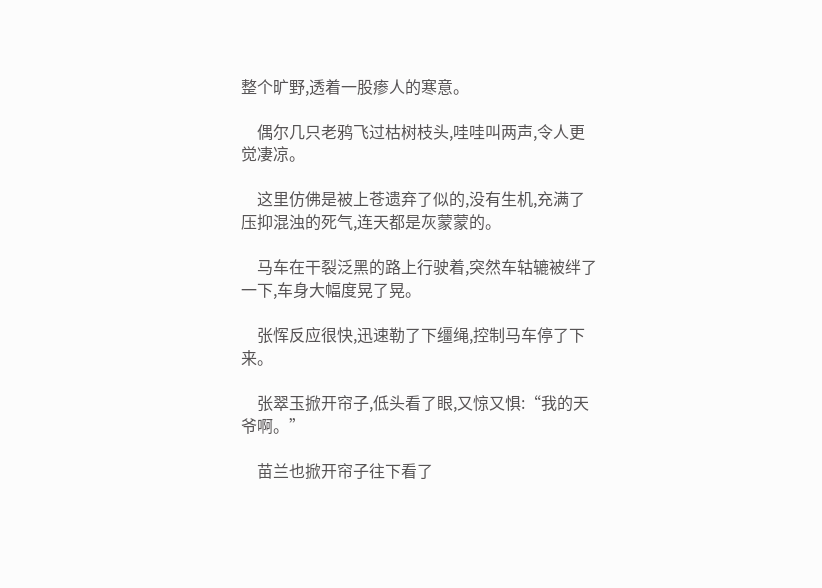整个旷野,透着一股瘆人的寒意。

    偶尔几只老鸦飞过枯树枝头,哇哇叫两声,令人更觉凄凉。

    这里仿佛是被上苍遗弃了似的,没有生机,充满了压抑混浊的死气,连天都是灰蒙蒙的。

    马车在干裂泛黑的路上行驶着,突然车轱辘被绊了一下,车身大幅度晃了晃。

    张恽反应很快,迅速勒了下缰绳,控制马车停了下来。

    张翠玉掀开帘子,低头看了眼,又惊又惧:“我的天爷啊。”

    苗兰也掀开帘子往下看了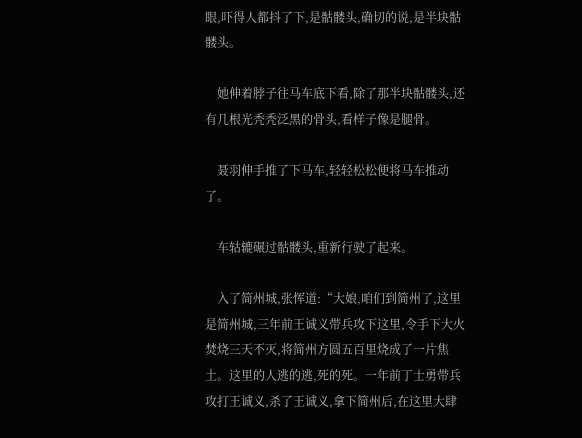眼,吓得人都抖了下,是骷髅头,确切的说,是半块骷髅头。

    她伸着脖子往马车底下看,除了那半块骷髅头,还有几根光秃秃泛黑的骨头,看样子像是腿骨。

    聂羽伸手推了下马车,轻轻松松便将马车推动了。

    车轱辘碾过骷髅头,重新行驶了起来。

    入了简州城,张恽道:“大娘,咱们到简州了,这里是简州城,三年前王诚义带兵攻下这里,令手下大火焚烧三天不灭,将简州方圆五百里烧成了一片焦土。这里的人逃的逃,死的死。一年前丁士勇带兵攻打王诚义,杀了王诚义,拿下简州后,在这里大肆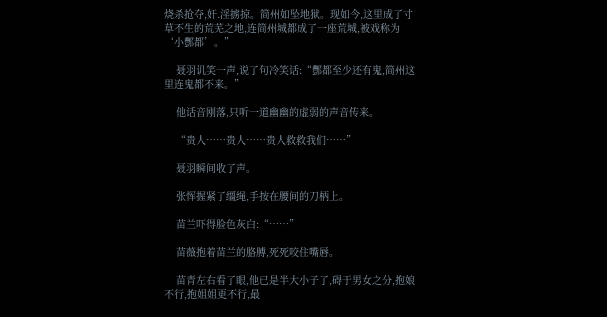烧杀抢夺,奸.淫掳掠。简州如坠地狱。现如今,这里成了寸草不生的荒芜之地,连简州城都成了一座荒城,被戏称为‘小酆都’。”

    聂羽讥笑一声,说了句冷笑话:“酆都至少还有鬼,简州这里连鬼都不来。”

    他话音刚落,只听一道幽幽的虚弱的声音传来。

    “贵人……贵人……贵人救救我们……”

    聂羽瞬间收了声。

    张恽握紧了缰绳,手按在腰间的刀柄上。

    苗兰吓得脸色灰白:“……”

    苗薇抱着苗兰的胳膊,死死咬住嘴唇。

    苗青左右看了眼,他已是半大小子了,碍于男女之分,抱娘不行,抱姐姐更不行,最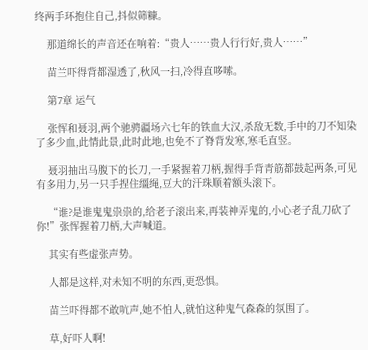终两手环抱住自己,抖似筛糠。

    那道绵长的声音还在响着:“贵人……贵人行行好,贵人……”

    苗兰吓得背都湿透了,秋风一扫,冷得直哆嗦。

    第7章 运气

    张恽和聂羽,两个驰骋疆场六七年的铁血大汉,杀敌无数,手中的刀不知染了多少血,此情此景,此时此地,也免不了脊背发寒,寒毛直竖。

    聂羽抽出马腹下的长刀,一手紧握着刀柄,握得手背青筋都鼓起两条,可见有多用力,另一只手捏住缰绳,豆大的汗珠顺着额头滚下。

    “谁?是谁鬼鬼祟祟的,给老子滚出来,再装神弄鬼的,小心老子乱刀砍了你!”张恽握着刀柄,大声喊道。

    其实有些虚张声势。

    人都是这样,对未知不明的东西,更恐惧。

    苗兰吓得都不敢吭声,她不怕人,就怕这种鬼气森森的氛围了。

    草,好吓人啊!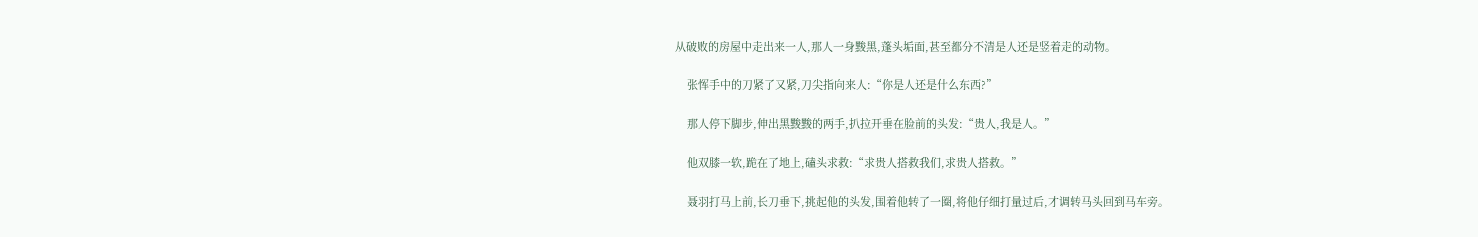从破败的房屋中走出来一人,那人一身黢黑,蓬头垢面,甚至都分不清是人还是竖着走的动物。

    张恽手中的刀紧了又紧,刀尖指向来人:“你是人还是什么东西?”

    那人停下脚步,伸出黑黢黢的两手,扒拉开垂在脸前的头发:“贵人,我是人。”

    他双膝一软,跪在了地上,磕头求救:“求贵人搭救我们,求贵人搭救。”

    聂羽打马上前,长刀垂下,挑起他的头发,围着他转了一圈,将他仔细打量过后,才调转马头回到马车旁。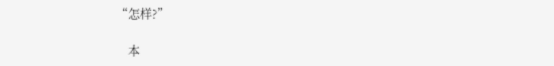“怎样?”

    本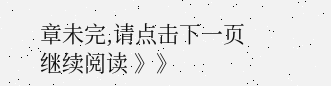章未完,请点击下一页继续阅读 》》